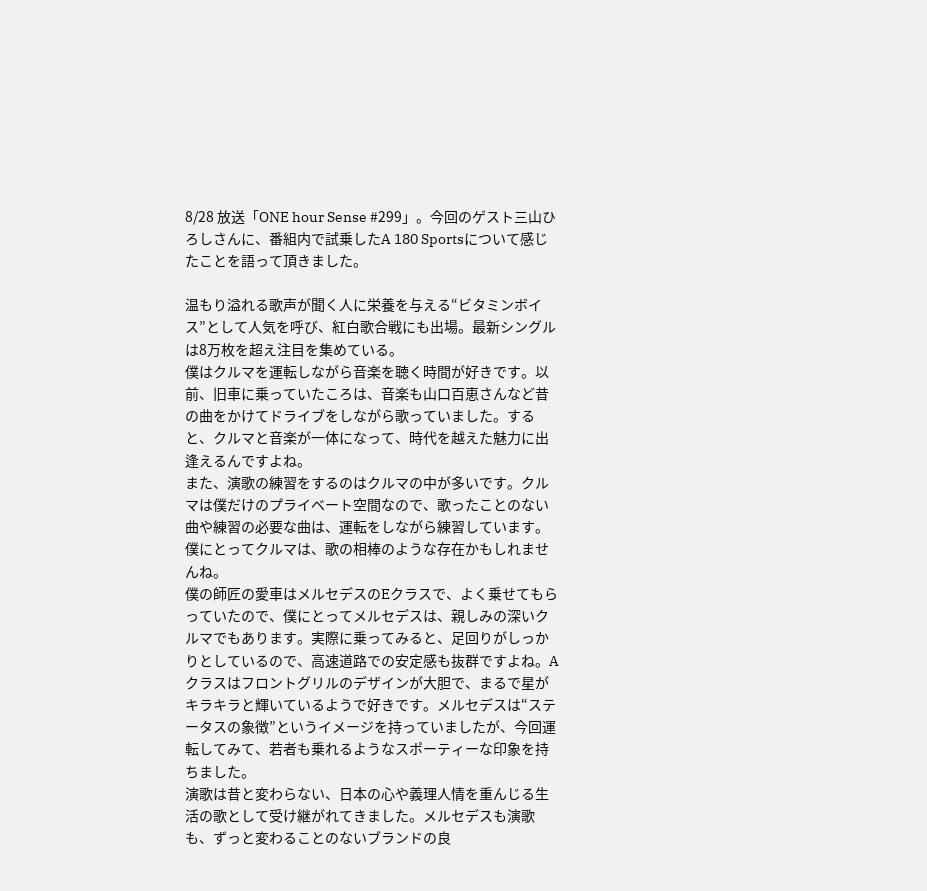8/28 放送「ONE hour Sense #299」。今回のゲスト三山ひろしさんに、番組内で試乗したA 180 Sportsについて感じたことを語って頂きました。

温もり溢れる歌声が聞く人に栄養を与える“ビタミンボイス”として人気を呼び、紅白歌合戦にも出場。最新シングルは8万枚を超え注目を集めている。
僕はクルマを運転しながら音楽を聴く時間が好きです。以前、旧車に乗っていたころは、音楽も山口百恵さんなど昔の曲をかけてドライブをしながら歌っていました。すると、クルマと音楽が一体になって、時代を越えた魅力に出逢えるんですよね。
また、演歌の練習をするのはクルマの中が多いです。クルマは僕だけのプライベート空間なので、歌ったことのない曲や練習の必要な曲は、運転をしながら練習しています。僕にとってクルマは、歌の相棒のような存在かもしれませんね。
僕の師匠の愛車はメルセデスのEクラスで、よく乗せてもらっていたので、僕にとってメルセデスは、親しみの深いクルマでもあります。実際に乗ってみると、足回りがしっかりとしているので、高速道路での安定感も抜群ですよね。Aクラスはフロントグリルのデザインが大胆で、まるで星がキラキラと輝いているようで好きです。メルセデスは“ステータスの象徴”というイメージを持っていましたが、今回運転してみて、若者も乗れるようなスポーティーな印象を持ちました。
演歌は昔と変わらない、日本の心や義理人情を重んじる生活の歌として受け継がれてきました。メルセデスも演歌も、ずっと変わることのないブランドの良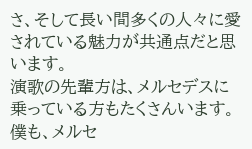さ、そして長い間多くの人々に愛されている魅力が共通点だと思います。
演歌の先輩方は、メルセデスに乗っている方もたくさんいます。僕も、メルセ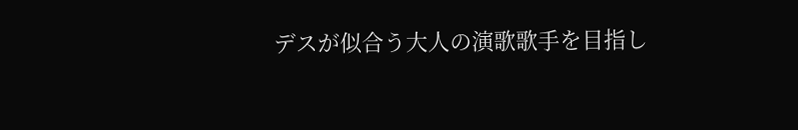デスが似合う大人の演歌歌手を目指し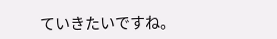ていきたいですね。